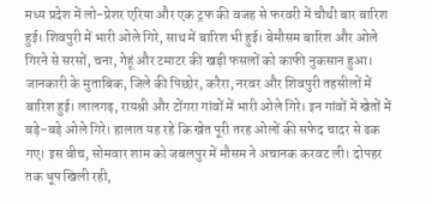मध्य प्रदेश में लो-प्रेशर एरिया और एक ट्रफ की वजह से फरवरी में चौथी बार बारिश हुई। शिवपुरी में भारी ओले गिरे, साथ में बारिश भी हुई। बेमौसम बारिश और ओले गिरने से सरसों, चना, गेहूं और टमाटर की खड़ी फसलों को काफी नुकसान हुआ। जानकारी के मुताबिक, जिले की पिछोर, करैरा, नरवर और शिवपुरी तहसीलों में बारिश हुई। लालगढ़, रायश्री और टोंगरा गांवों में भारी ओले गिरे। इन गांवों में खेतों में बड़े-बड़े ओले गिरे। हालात यह रहे कि खेत पूरी तरह ओलों की सफेद चादर से ढक गए। इस बीच, सोमवार शाम को जबलपुर में मौसम ने अचानक करवट ली। दोपहर तक धूप खिली रही,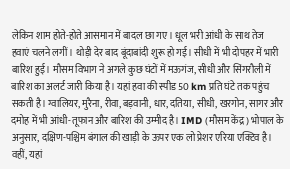लेकिन शाम होते-होते आसमान में बादल छा गए। धूल भरी आंधी के साथ तेज हवाएं चलने लगीं। थोड़ी देर बाद बूंदाबांदी शुरू हो गई। सीधी में भी दोपहर में भारी बारिश हुई। मौसम विभाग ने अगले कुछ घंटों में मऊगंज, सीधी और सिंगरौली में बारिश का अलर्ट जारी किया है। यहां हवा की स्पीड 50 km प्रति घंटे तक पहुंच सकती है। ग्वालियर, मुरैना, रीवा, बड़वानी, धार, दतिया, सीधी, खरगोन, सागर और दमोह में भी आंधी-तूफान और बारिश की उम्मीद है। IMD (मौसम केंद्र) भोपाल के अनुसार, दक्षिण-पश्चिम बंगाल की खाड़ी के ऊपर एक लो प्रेशर एरिया एक्टिव है। वहीं, यहां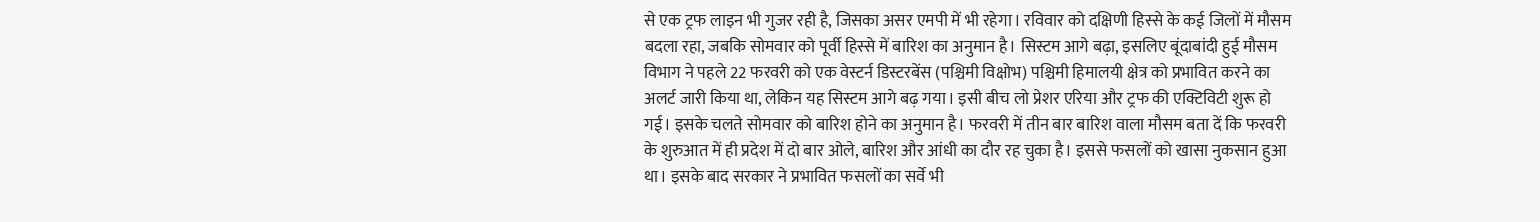से एक ट्रफ लाइन भी गुजर रही है, जिसका असर एमपी में भी रहेगा। रविवार को दक्षिणी हिस्से के कई जिलों में मौसम बदला रहा, जबकि सोमवार को पूर्वी हिस्से में बारिश का अनुमान है। सिस्टम आगे बढ़ा, इसलिए बूंदाबांदी हुई मौसम विभाग ने पहले 22 फरवरी को एक वेस्टर्न डिस्टरबेंस (पश्चिमी विक्षोभ) पश्चिमी हिमालयी क्षेत्र को प्रभावित करने का अलर्ट जारी किया था, लेकिन यह सिस्टम आगे बढ़ गया। इसी बीच लो प्रेशर एरिया और ट्रफ की एक्टिविटी शुरू हो गई। इसके चलते सोमवार को बारिश होने का अनुमान है। फरवरी में तीन बार बारिश वाला मौसम बता दें कि फरवरी के शुरुआत में ही प्रदेश में दो बार ओले, बारिश और आंधी का दौर रह चुका है। इससे फसलों को खासा नुकसान हुआ था। इसके बाद सरकार ने प्रभावित फसलों का सर्वे भी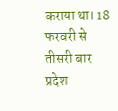कराया था। 18 फरवरी से तीसरी बार प्रदेश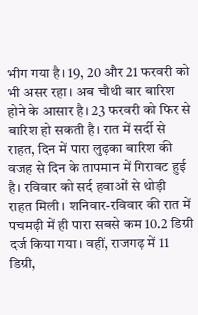भीग गया है। 19, 20 और 21 फरवरी को भी असर रहा। अब चौथी बार बारिश होने के आसार है। 23 फरवरी को फिर से बारिश हो सकती है। रात में सर्दी से राहत, दिन में पारा लुढ़का बारिश की वजह से दिन के तापमान में गिरावट हुई है। रविवार को सर्द हवाओं से थोड़ी राहत मिली। शनिवार-रविवार की रात में पचमढ़ी में ही पारा सबसे कम 10.2 डिग्री दर्ज किया गया। वहीं, राजगढ़ में 11 डिग्री,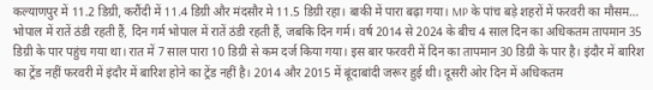कल्याणपुर में 11.2 डिग्री, करौंदी में 11.4 डिग्री और मंदसौर मे 11.5 डिग्री रहा। बाकी में पारा बढ़ा गया। MP के पांच बड़े शहरों में फरवरी का मौसम… भोपाल में रातें ठंडी रहती हैं, दिन गर्म भोपाल में रातें ठंडी रहती हैं, जबकि दिन गर्म। वर्ष 2014 से 2024 के बीच 4 साल दिन का अधिकतम तापमान 35 डिग्री के पार पहुंच गया था। रात में 7 साल पारा 10 डिग्री से कम दर्ज किया गया। इस बार फरवरी में दिन का तापमान 30 डिग्री के पार है। इंदौर में बारिश का ट्रेंड नहीं फरवरी में इंदौर में बारिश होने का ट्रेंड नहीं है। 2014 और 2015 में बूंदाबांदी जरूर हुई थी। दूसरी ओर दिन में अधिकतम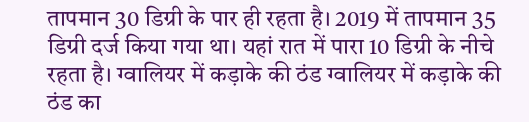तापमान 30 डिग्री के पार ही रहता है। 2019 में तापमान 35 डिग्री दर्ज किया गया था। यहां रात में पारा 10 डिग्री के नीचे रहता है। ग्वालियर में कड़ाके की ठंड ग्वालियर में कड़ाके की ठंड का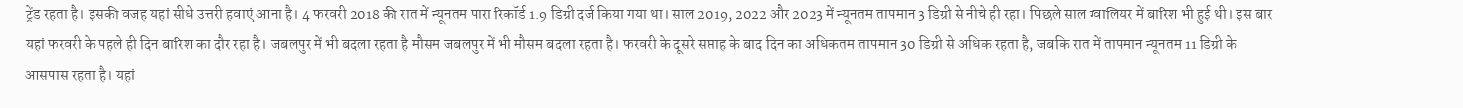ट्रेंड रहता है। इसकी वजह यहां सीधे उत्तरी हवाएं आना है। 4 फरवरी 2018 की रात में न्यूनतम पारा रिकॉर्ड 1.9 डिग्री दर्ज किया गया था। साल 2019, 2022 और 2023 में न्यूनतम तापमान 3 डिग्री से नीचे ही रहा। पिछले साल ग्वालियर में बारिश भी हुई थी। इस बार यहां फरवरी के पहले ही दिन बारिश का दौर रहा है। जबलपुर में भी बदला रहता है मौसम जबलपुर में भी मौसम बदला रहता है। फरवरी के दूसरे सप्ताह के बाद दिन का अधिकतम तापमान 30 डिग्री से अधिक रहता है, जबकि रात में तापमान न्यूनतम 11 डिग्री के आसपास रहता है। यहां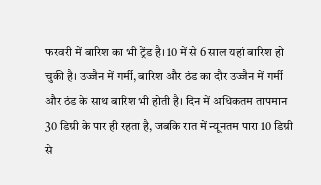फरवरी में बारिश का भी ट्रेंड है। 10 में से 6 साल यहां बारिश हो चुकी है। उज्जैन में गर्मी, बारिश और ठंड का दौर उज्जैन में गर्मी और ठंड के साथ बारिश भी होती है। दिन में अधिकतम तापमान 30 डिग्री के पार ही रहता है, जबकि रात में न्यूनतम पारा 10 डिग्री से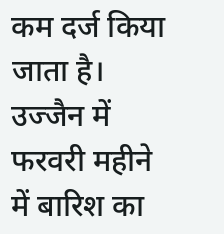कम दर्ज किया जाता है। उज्जैन में फरवरी महीने में बारिश का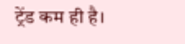ट्रेंड कम ही है।